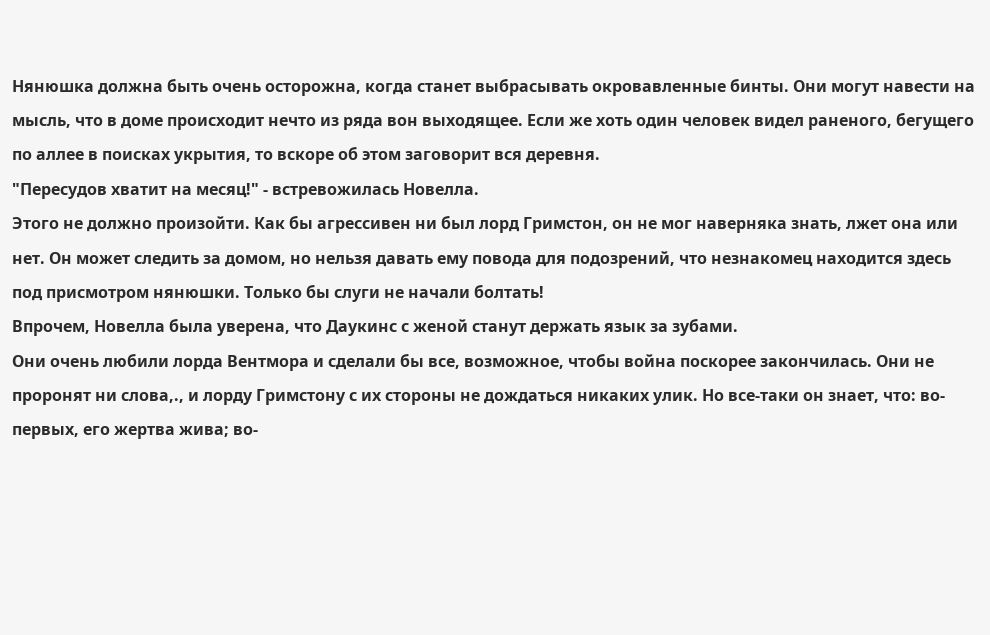Нянюшка должна быть очень осторожна, когда станет выбрасывать окровавленные бинты. Они могут навести на мысль, что в доме происходит нечто из ряда вон выходящее. Если же хоть один человек видел раненого, бегущего по аллее в поисках укрытия, то вскоре об этом заговорит вся деревня.
"Пересудов хватит на месяц!" - встревожилась Новелла.
Этого не должно произойти. Как бы агрессивен ни был лорд Гримстон, он не мог наверняка знать, лжет она или нет. Он может следить за домом, но нельзя давать ему повода для подозрений, что незнакомец находится здесь под присмотром нянюшки. Только бы слуги не начали болтать!
Впрочем, Новелла была уверена, что Даукинс с женой станут держать язык за зубами.
Они очень любили лорда Вентмора и сделали бы все, возможное, чтобы война поскорее закончилась. Они не проронят ни слова,., и лорду Гримстону с их стороны не дождаться никаких улик. Но все-таки он знает, что: во-первых, его жертва жива; во-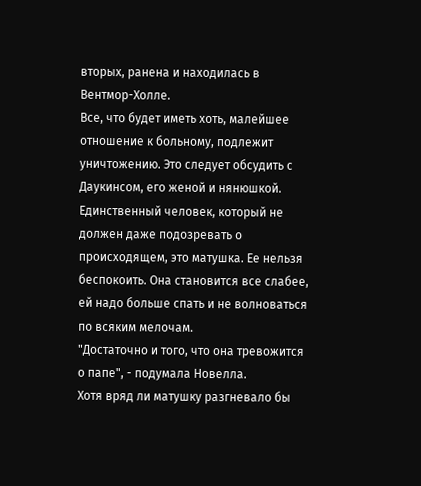вторых, ранена и находилась в Вентмор-Холле.
Все, что будет иметь хоть, малейшее отношение к больному, подлежит уничтожению. Это следует обсудить с Даукинсом, его женой и нянюшкой. Единственный человек, который не должен даже подозревать о происходящем, это матушка. Ее нельзя беспокоить. Она становится все слабее, ей надо больше спать и не волноваться по всяким мелочам.
"Достаточно и того, что она тревожится о папе", - подумала Новелла.
Хотя вряд ли матушку разгневало бы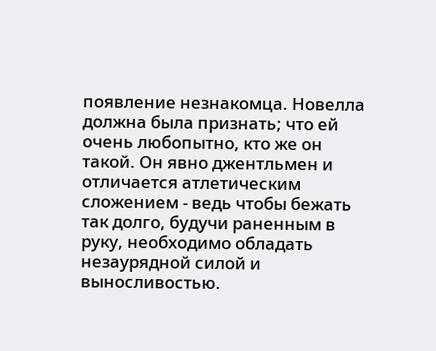появление незнакомца. Новелла должна была признать; что ей очень любопытно, кто же он такой. Он явно джентльмен и отличается атлетическим сложением - ведь чтобы бежать так долго, будучи раненным в руку, необходимо обладать незаурядной силой и выносливостью.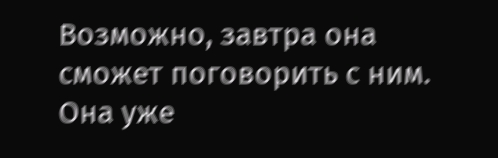Возможно, завтра она сможет поговорить с ним. Она уже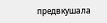предвкушала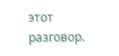этот разговор.